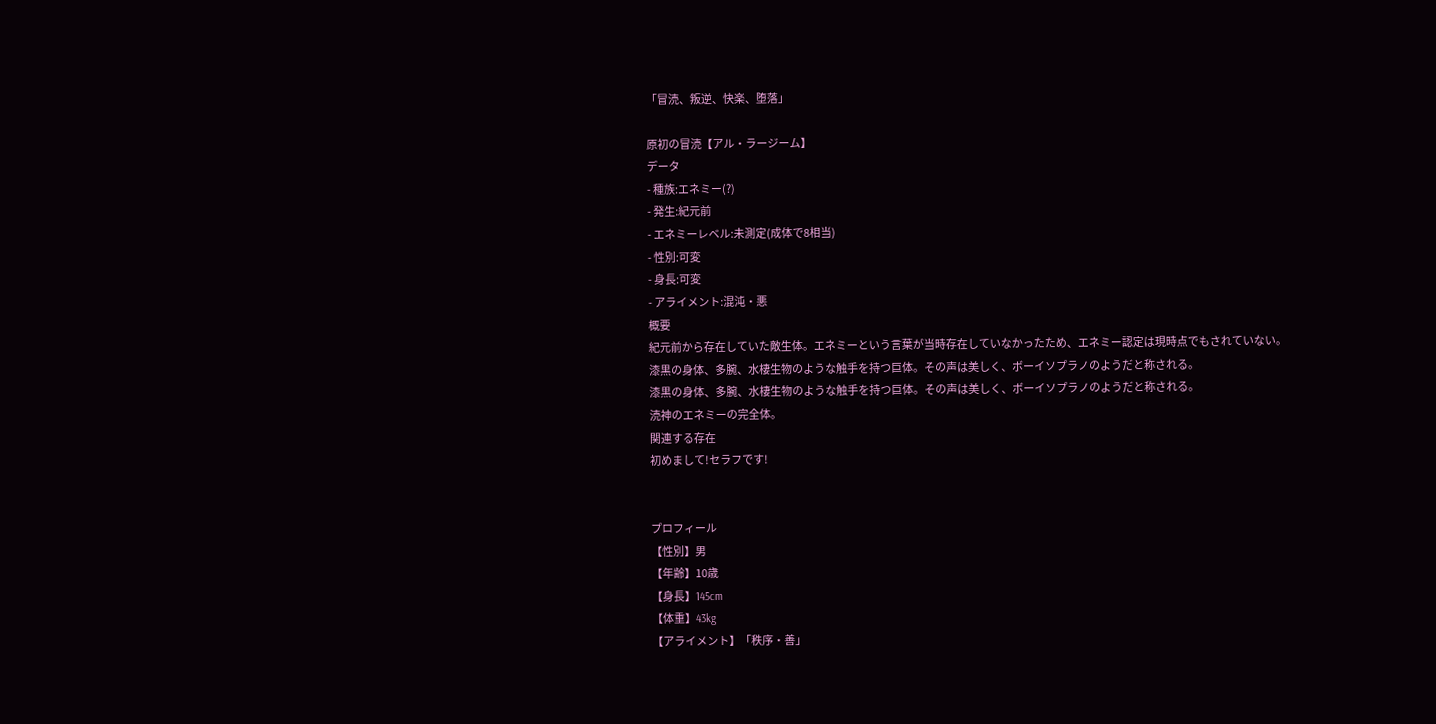「冒涜、叛逆、快楽、堕落」

原初の冒涜【アル・ラージーム】
データ
- 種族:エネミー(?)
- 発生:紀元前
- エネミーレベル:未測定(成体で8相当)
- 性別:可変
- 身長:可変
- アライメント:混沌・悪
概要
紀元前から存在していた敵生体。エネミーという言葉が当時存在していなかったため、エネミー認定は現時点でもされていない。
漆黒の身体、多腕、水棲生物のような触手を持つ巨体。その声は美しく、ボーイソプラノのようだと称される。
漆黒の身体、多腕、水棲生物のような触手を持つ巨体。その声は美しく、ボーイソプラノのようだと称される。
涜神のエネミーの完全体。
関連する存在
初めまして!セラフです!


プロフィール
【性別】男
【年齢】10歳
【身長】145cm
【体重】43kg
【アライメント】「秩序・善」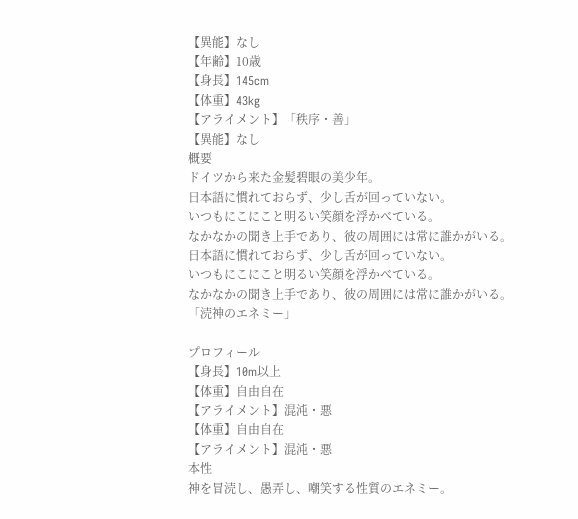【異能】なし
【年齢】10歳
【身長】145cm
【体重】43kg
【アライメント】「秩序・善」
【異能】なし
概要
ドイツから来た金髪碧眼の美少年。
日本語に慣れておらず、少し舌が回っていない。
いつもにこにこと明るい笑顔を浮かべている。
なかなかの聞き上手であり、彼の周囲には常に誰かがいる。
日本語に慣れておらず、少し舌が回っていない。
いつもにこにこと明るい笑顔を浮かべている。
なかなかの聞き上手であり、彼の周囲には常に誰かがいる。
「涜神のエネミー」

プロフィール
【身長】10m以上
【体重】自由自在
【アライメント】混沌・悪
【体重】自由自在
【アライメント】混沌・悪
本性
神を冒涜し、愚弄し、嘲笑する性質のエネミー。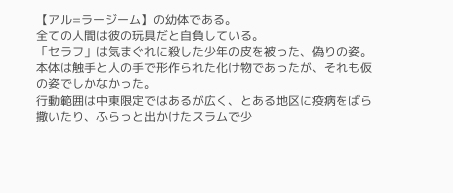【アル=ラージーム】の幼体である。
全ての人間は彼の玩具だと自負している。
「セラフ」は気まぐれに殺した少年の皮を被った、偽りの姿。
本体は触手と人の手で形作られた化け物であったが、それも仮の姿でしかなかった。
行動範囲は中東限定ではあるが広く、とある地区に疫病をばら撒いたり、ふらっと出かけたスラムで少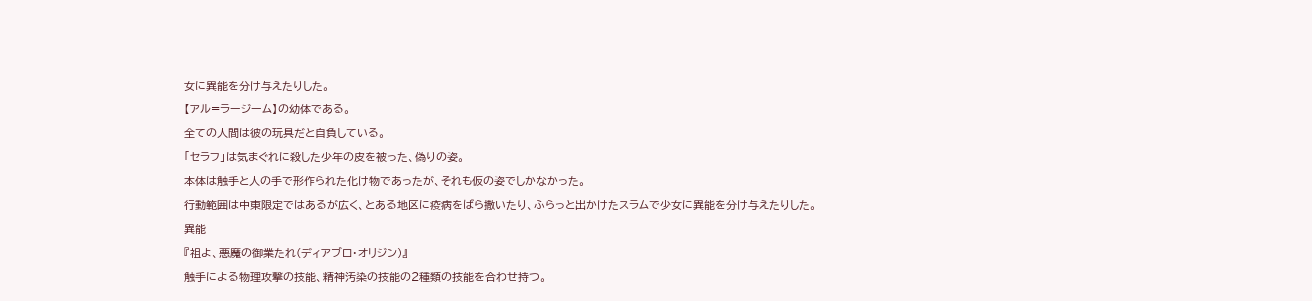女に異能を分け与えたりした。
【アル=ラージーム】の幼体である。
全ての人間は彼の玩具だと自負している。
「セラフ」は気まぐれに殺した少年の皮を被った、偽りの姿。
本体は触手と人の手で形作られた化け物であったが、それも仮の姿でしかなかった。
行動範囲は中東限定ではあるが広く、とある地区に疫病をばら撒いたり、ふらっと出かけたスラムで少女に異能を分け与えたりした。
異能
『祖よ、悪魔の御業たれ(ディアブロ・オリジン)』
触手による物理攻撃の技能、精神汚染の技能の2種類の技能を合わせ持つ。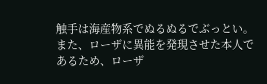触手は海産物系でぬるぬるでぶっとい。
また、ローザに異能を発現させた本人であるため、ローザ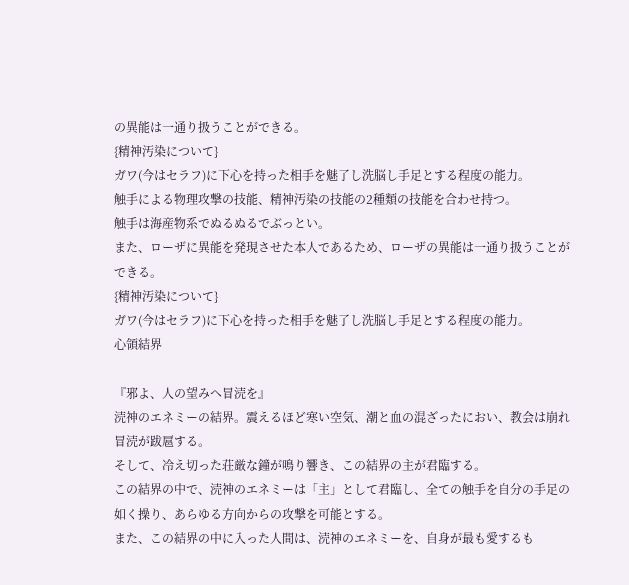の異能は一通り扱うことができる。
{精神汚染について}
ガワ(今はセラフ)に下心を持った相手を魅了し洗脳し手足とする程度の能力。
触手による物理攻撃の技能、精神汚染の技能の2種類の技能を合わせ持つ。
触手は海産物系でぬるぬるでぶっとい。
また、ローザに異能を発現させた本人であるため、ローザの異能は一通り扱うことができる。
{精神汚染について}
ガワ(今はセラフ)に下心を持った相手を魅了し洗脳し手足とする程度の能力。
心領結界

『邪よ、人の望みへ冒涜を』
涜神のエネミーの結界。震えるほど寒い空気、潮と血の混ざったにおい、教会は崩れ冒涜が跋扈する。
そして、冷え切った荘厳な鐘が鳴り響き、この結界の主が君臨する。
この結界の中で、涜神のエネミーは「主」として君臨し、全ての触手を自分の手足の如く操り、あらゆる方向からの攻撃を可能とする。
また、この結界の中に入った人間は、涜神のエネミーを、自身が最も愛するも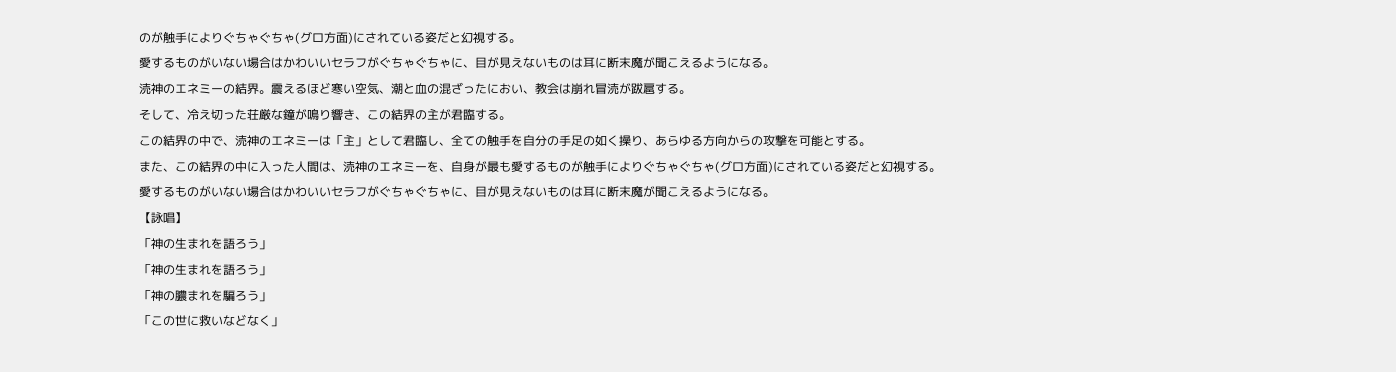のが触手によりぐちゃぐちゃ(グロ方面)にされている姿だと幻視する。
愛するものがいない場合はかわいいセラフがぐちゃぐちゃに、目が見えないものは耳に断末魔が聞こえるようになる。
涜神のエネミーの結界。震えるほど寒い空気、潮と血の混ざったにおい、教会は崩れ冒涜が跋扈する。
そして、冷え切った荘厳な鐘が鳴り響き、この結界の主が君臨する。
この結界の中で、涜神のエネミーは「主」として君臨し、全ての触手を自分の手足の如く操り、あらゆる方向からの攻撃を可能とする。
また、この結界の中に入った人間は、涜神のエネミーを、自身が最も愛するものが触手によりぐちゃぐちゃ(グロ方面)にされている姿だと幻視する。
愛するものがいない場合はかわいいセラフがぐちゃぐちゃに、目が見えないものは耳に断末魔が聞こえるようになる。
【詠唱】
「神の生まれを語ろう」
「神の生まれを語ろう」
「神の膿まれを騙ろう」
「この世に救いなどなく」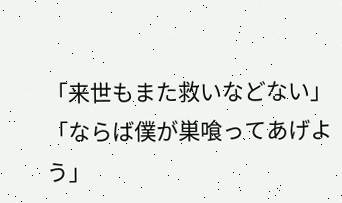「来世もまた救いなどない」
「ならば僕が巣喰ってあげよう」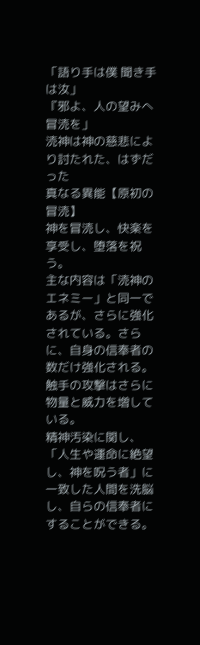「語り手は僕 聞き手は汝」
『邪よ、人の望みへ冒涜を」
涜神は神の慈悲により討たれた、はずだった
真なる異能【原初の冒涜】
神を冒涜し、快楽を享受し、堕落を祝う。
主な内容は「涜神のエネミー」と同一であるが、さらに強化されている。さらに、自身の信奉者の数だけ強化される。
触手の攻撃はさらに物量と威力を増している。
精神汚染に関し、「人生や運命に絶望し、神を呪う者」に一致した人間を洗脳し、自らの信奉者にすることができる。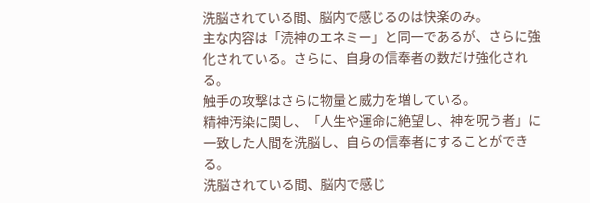洗脳されている間、脳内で感じるのは快楽のみ。
主な内容は「涜神のエネミー」と同一であるが、さらに強化されている。さらに、自身の信奉者の数だけ強化される。
触手の攻撃はさらに物量と威力を増している。
精神汚染に関し、「人生や運命に絶望し、神を呪う者」に一致した人間を洗脳し、自らの信奉者にすることができる。
洗脳されている間、脳内で感じ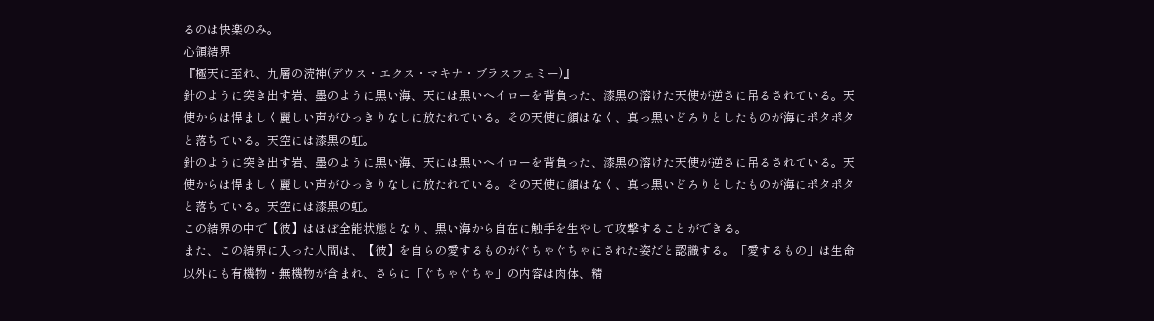るのは快楽のみ。
心領結界
『極天に至れ、九層の涜神(デウス・エクス・マキナ・ブラスフェミー)』
針のように突き出す岩、墨のように黒い海、天には黒いヘイローを背負った、漆黒の溶けた天使が逆さに吊るされている。天使からは悍ましく麗しい声がひっきりなしに放たれている。その天使に顔はなく、真っ黒いどろりとしたものが海にポタポタと落ちている。天空には漆黒の虹。
針のように突き出す岩、墨のように黒い海、天には黒いヘイローを背負った、漆黒の溶けた天使が逆さに吊るされている。天使からは悍ましく麗しい声がひっきりなしに放たれている。その天使に顔はなく、真っ黒いどろりとしたものが海にポタポタと落ちている。天空には漆黒の虹。
この結界の中で【彼】はほぼ全能状態となり、黒い海から自在に触手を生やして攻撃することができる。
また、この結界に入った人間は、【彼】を自らの愛するものがぐちゃぐちゃにされた姿だと認識する。「愛するもの」は生命以外にも有機物・無機物が含まれ、さらに「ぐちゃぐちゃ」の内容は肉体、精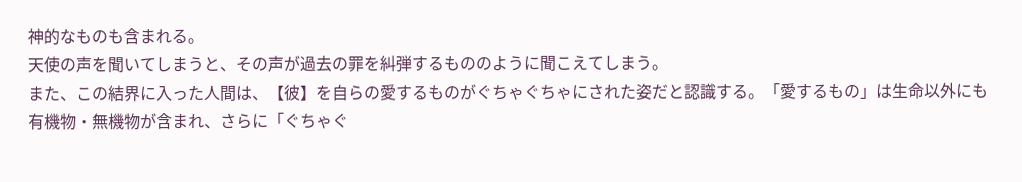神的なものも含まれる。
天使の声を聞いてしまうと、その声が過去の罪を糾弾するもののように聞こえてしまう。
また、この結界に入った人間は、【彼】を自らの愛するものがぐちゃぐちゃにされた姿だと認識する。「愛するもの」は生命以外にも有機物・無機物が含まれ、さらに「ぐちゃぐ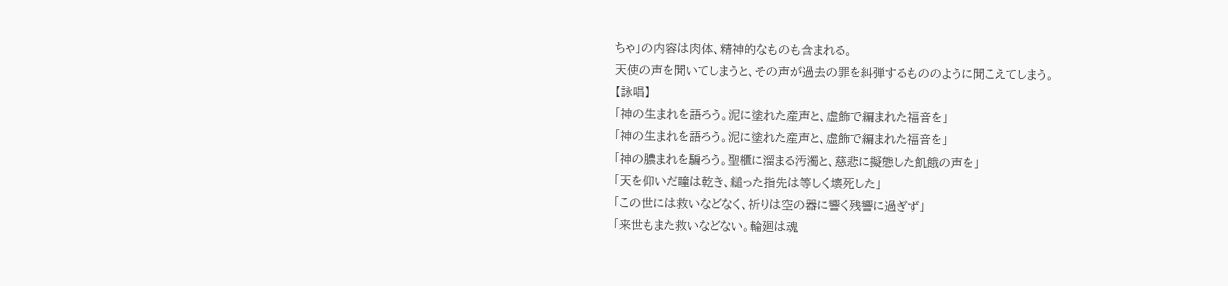ちゃ」の内容は肉体、精神的なものも含まれる。
天使の声を聞いてしまうと、その声が過去の罪を糾弾するもののように聞こえてしまう。
【詠唱】
「神の生まれを語ろう。泥に塗れた産声と、虚飾で編まれた福音を」
「神の生まれを語ろう。泥に塗れた産声と、虚飾で編まれた福音を」
「神の膿まれを騙ろう。聖櫃に溜まる汚濁と、慈悲に擬態した飢餓の声を」
「天を仰いだ瞳は乾き、縋った指先は等しく壊死した」
「この世には救いなどなく、祈りは空の器に響く残響に過ぎず」
「来世もまた救いなどない。輪廻は魂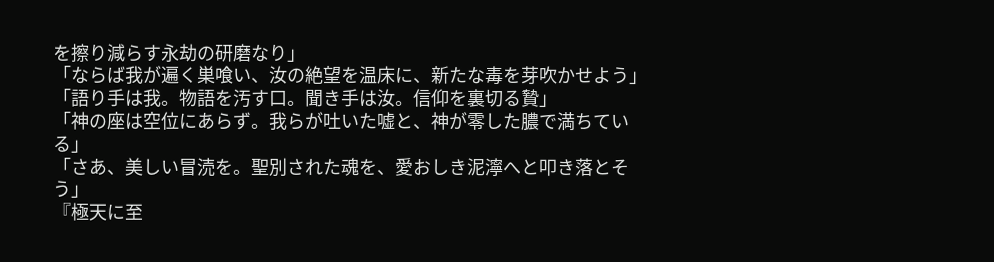を擦り減らす永劫の研磨なり」
「ならば我が遍く巣喰い、汝の絶望を温床に、新たな毒を芽吹かせよう」
「語り手は我。物語を汚す口。聞き手は汝。信仰を裏切る贄」
「神の座は空位にあらず。我らが吐いた嘘と、神が零した膿で満ちている」
「さあ、美しい冒涜を。聖別された魂を、愛おしき泥濘へと叩き落とそう」
『極天に至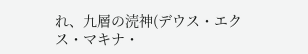れ、九層の涜神(デウス・エクス・マキナ・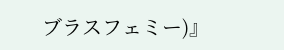ブラスフェミー)』